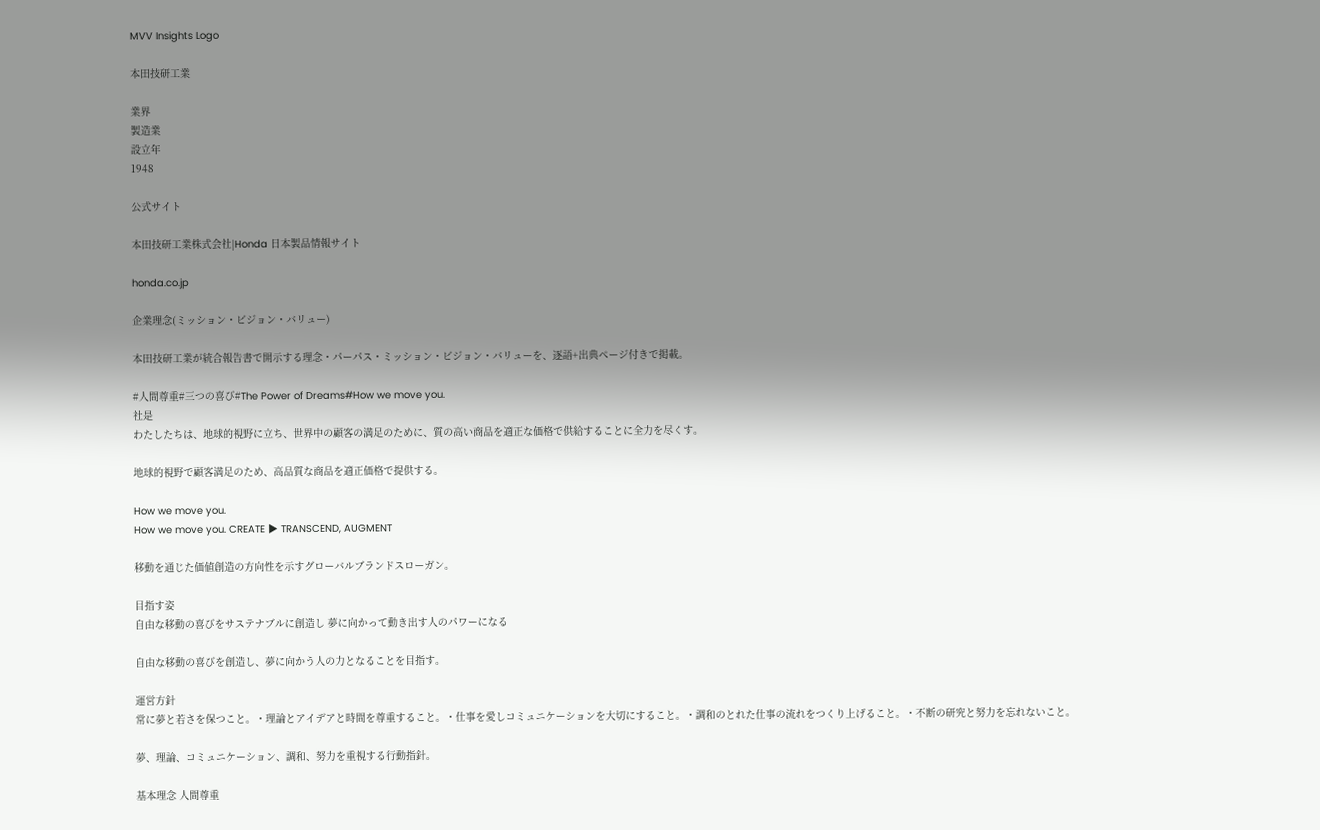MVV Insights Logo

本田技研工業

業界
製造業
設立年
1948

公式サイト

本田技研工業株式会社|Honda 日本製品情報サイト

honda.co.jp

企業理念(ミッション・ビジョン・バリュー)

本田技研工業が統合報告書で開示する理念・パーパス・ミッション・ビジョン・バリューを、逐語+出典ページ付きで掲載。

#人間尊重#三つの喜び#The Power of Dreams#How we move you.
社是
わたしたちは、地球的視野に立ち、世界中の顧客の満足のために、質の高い商品を適正な価格で供給することに全力を尽くす。

地球的視野で顧客満足のため、高品質な商品を適正価格で提供する。

How we move you.
How we move you. CREATE ▶ TRANSCEND, AUGMENT

移動を通じた価値創造の方向性を示すグローバルブランドスローガン。

目指す姿
自由な移動の喜びをサステナブルに創造し 夢に向かって動き出す人のパワーになる

自由な移動の喜びを創造し、夢に向かう人の力となることを目指す。

運営方針
常に夢と若さを保つこと。・理論とアイデアと時間を尊重すること。・仕事を愛しコミュニケーションを大切にすること。・調和のとれた仕事の流れをつくり上げること。・不断の研究と努力を忘れないこと。

夢、理論、コミュニケーション、調和、努力を重視する行動指針。

基本理念 人間尊重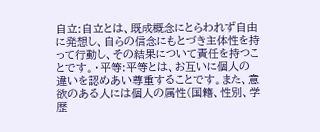自立:自立とは、既成概念にとらわれず自由に発想し、自らの信念にもとづき主体性を持って行動し、その結果について責任を持つことです。・平等:平等とは、お互いに個人の違いを認めあい尊重することです。また、意欲のある人には個人の属性(国籍、性別、学歴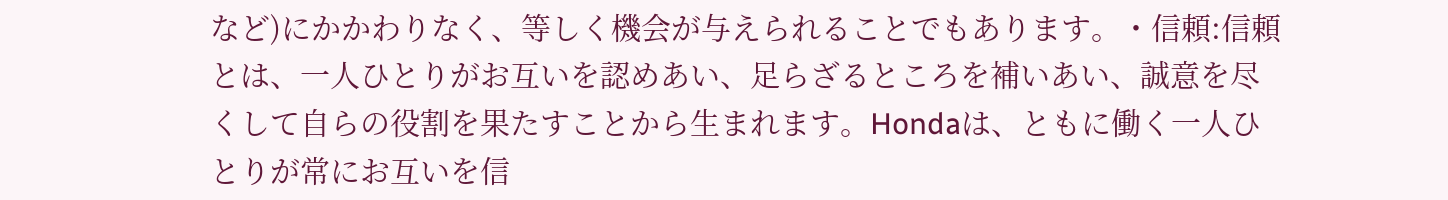など)にかかわりなく、等しく機会が与えられることでもあります。・信頼:信頼とは、一人ひとりがお互いを認めあい、足らざるところを補いあい、誠意を尽くして自らの役割を果たすことから生まれます。Hondaは、ともに働く一人ひとりが常にお互いを信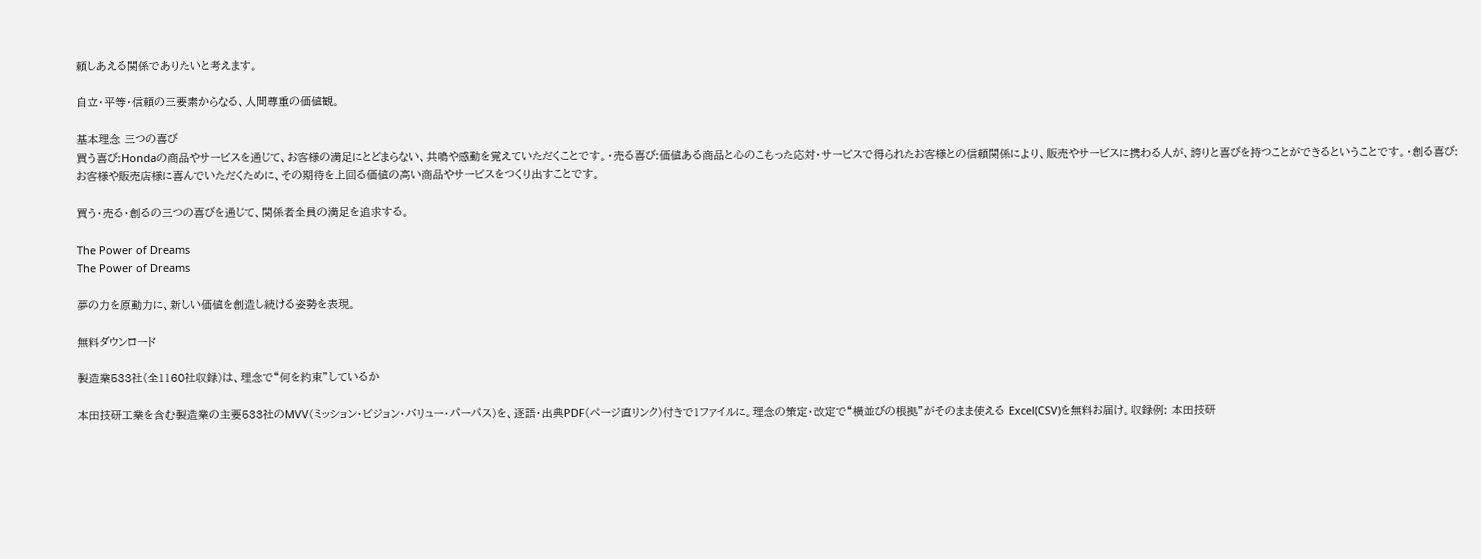頼しあえる関係でありたいと考えます。

自立・平等・信頼の三要素からなる、人間尊重の価値観。

基本理念 三つの喜び
買う喜び:Hondaの商品やサービスを通じて、お客様の満足にとどまらない、共鳴や感動を覚えていただくことです。・売る喜び:価値ある商品と心のこもった応対・サービスで得られたお客様との信頼関係により、販売やサービスに携わる人が、誇りと喜びを持つことができるということです。・創る喜び:お客様や販売店様に喜んでいただくために、その期待を上回る価値の高い商品やサービスをつくり出すことです。

買う・売る・創るの三つの喜びを通じて、関係者全員の満足を追求する。

The Power of Dreams
The Power of Dreams

夢の力を原動力に、新しい価値を創造し続ける姿勢を表現。

無料ダウンロード

製造業533社(全1160社収録)は、理念で“何を約束”しているか

本田技研工業を含む製造業の主要533社のMVV(ミッション・ビジョン・バリュー・パーパス)を、逐語・出典PDF(ページ直リンク)付きで1ファイルに。理念の策定・改定で“横並びの根拠”がそのまま使える Excel(CSV)を無料お届け。収録例: 本田技研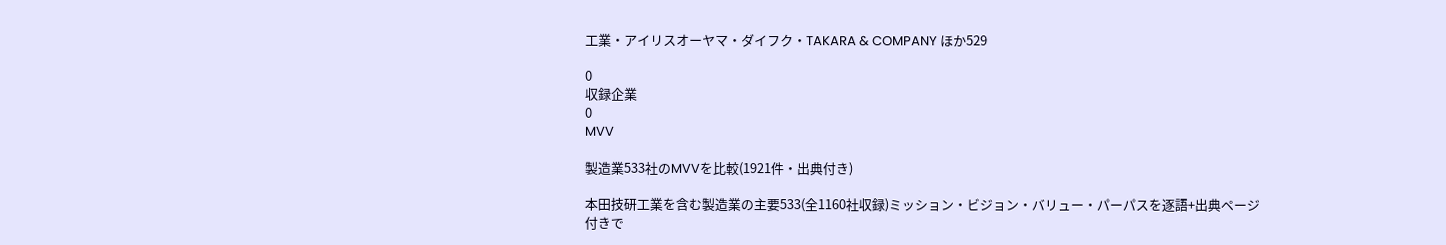工業・アイリスオーヤマ・ダイフク・TAKARA & COMPANY ほか529

0
収録企業
0
MVV

製造業533社のMVVを比較(1921件・出典付き)

本田技研工業を含む製造業の主要533(全1160社収録)ミッション・ビジョン・バリュー・パーパスを逐語+出典ページ付きで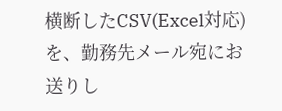横断したCSV(Excel対応)を、勤務先メール宛にお送りし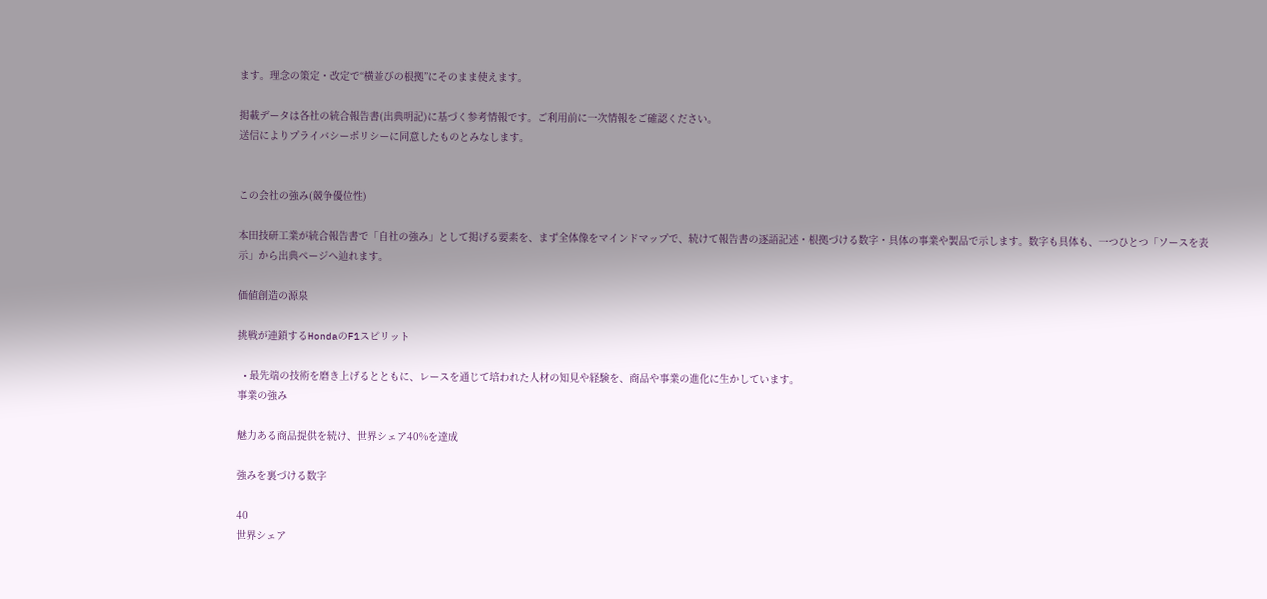ます。理念の策定・改定で“横並びの根拠”にそのまま使えます。

掲載データは各社の統合報告書(出典明記)に基づく参考情報です。ご利用前に一次情報をご確認ください。
送信によりプライバシーポリシーに同意したものとみなします。


この会社の強み(競争優位性)

本田技研工業が統合報告書で「自社の強み」として掲げる要素を、まず全体像をマインドマップで、続けて報告書の逐語記述・根拠づける数字・具体の事業や製品で示します。数字も具体も、一つひとつ「ソースを表示」から出典ページへ辿れます。

価値創造の源泉

挑戦が連鎖するHondaのF1スピリット

  • 最先端の技術を磨き上げるとともに、レースを通じて培われた人材の知見や経験を、商品や事業の進化に生かしています。
事業の強み

魅力ある商品提供を続け、世界シェア40%を達成

強みを裏づける数字

40
世界シェア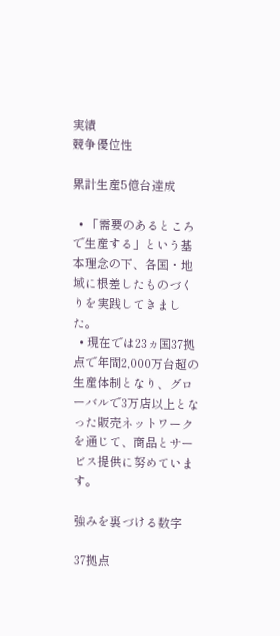実績
競争優位性

累計生産5億台達成

  • 「需要のあるところで生産する」という基本理念の下、各国・地域に根差したものづくりを実践してきました。
  • 現在では23ヵ国37拠点で年間2,000万台超の生産体制となり、グローバルで3万店以上となった販売ネットワークを通じて、商品とサービス提供に努めています。

強みを裏づける数字

37拠点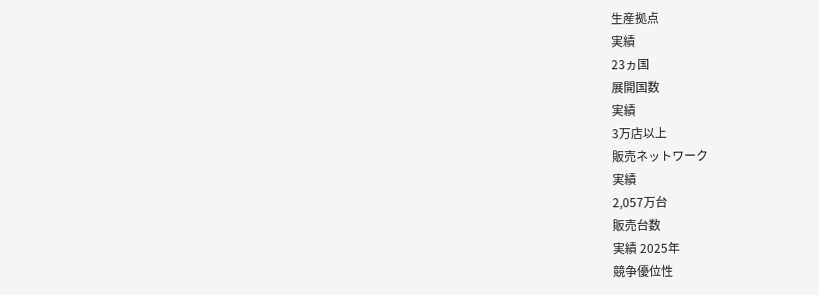生産拠点
実績
23ヵ国
展開国数
実績
3万店以上
販売ネットワーク
実績
2,057万台
販売台数
実績 2025年
競争優位性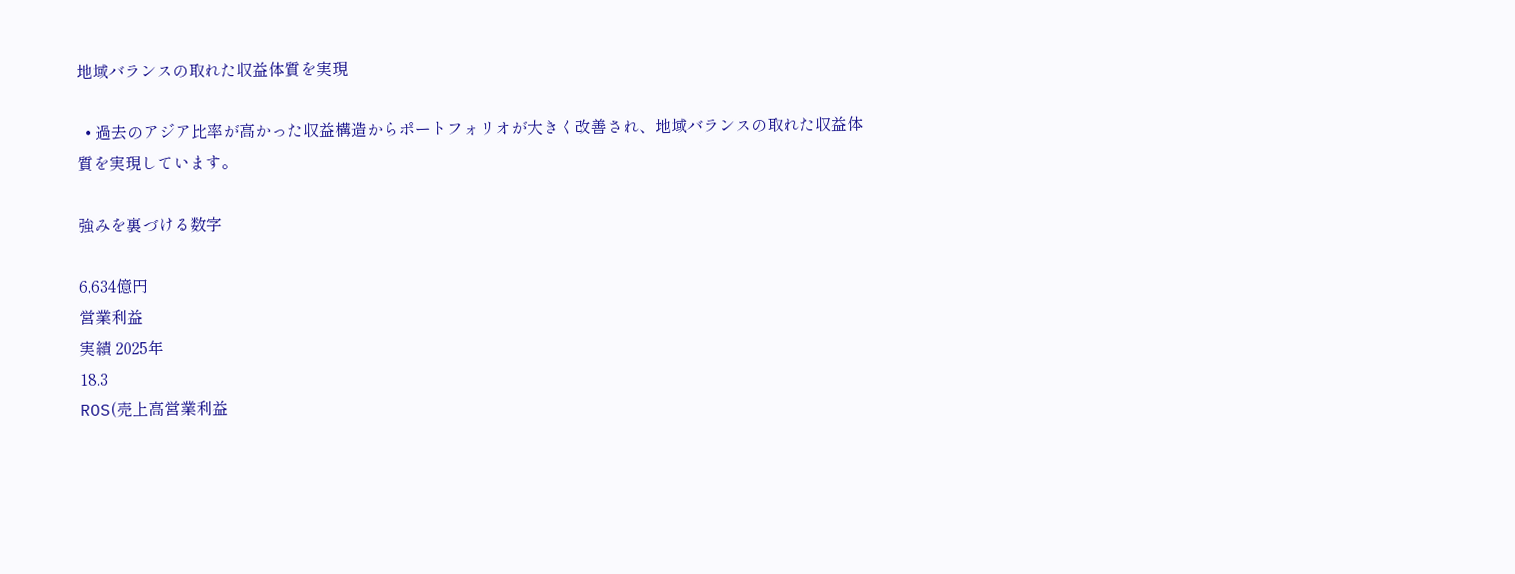地域バランスの取れた収益体質を実現

  • 過去のアジア比率が高かった収益構造からポートフォリオが大きく改善され、地域バランスの取れた収益体質を実現しています。

強みを裏づける数字

6,634億円
営業利益
実績 2025年
18.3
ROS(売上高営業利益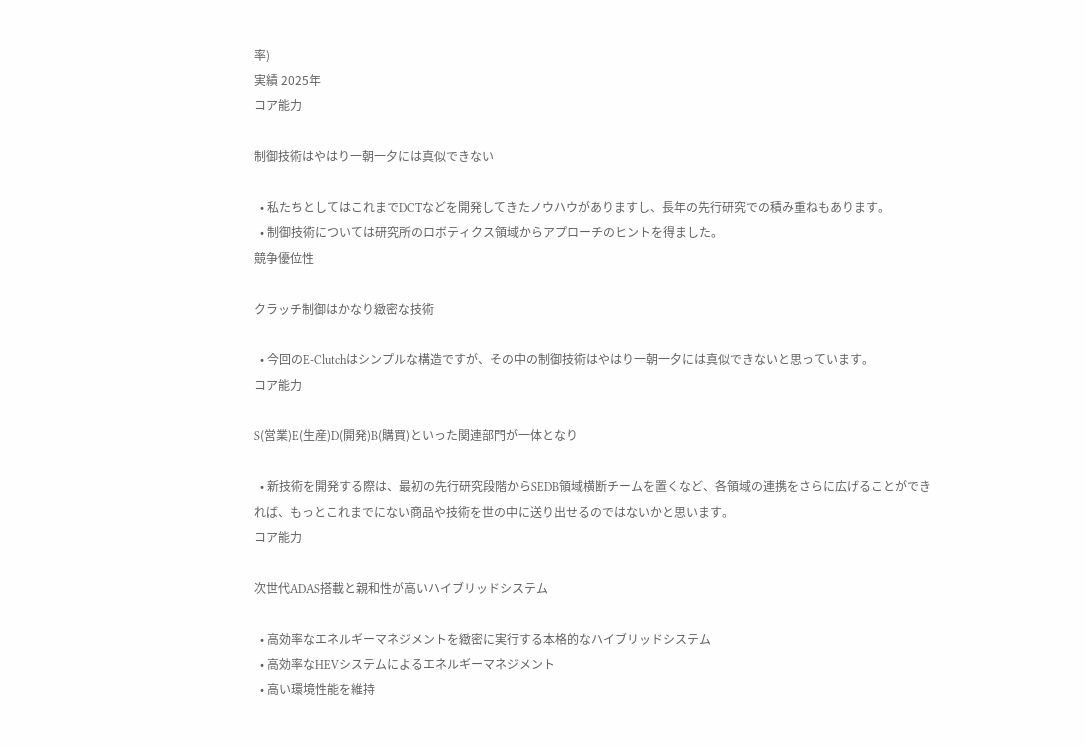率)
実績 2025年
コア能力

制御技術はやはり一朝一夕には真似できない

  • 私たちとしてはこれまでDCTなどを開発してきたノウハウがありますし、長年の先行研究での積み重ねもあります。
  • 制御技術については研究所のロボティクス領域からアプローチのヒントを得ました。
競争優位性

クラッチ制御はかなり緻密な技術

  • 今回のE-Clutchはシンプルな構造ですが、その中の制御技術はやはり一朝一夕には真似できないと思っています。
コア能力

S(営業)E(生産)D(開発)B(購買)といった関連部門が一体となり

  • 新技術を開発する際は、最初の先行研究段階からSEDB領域横断チームを置くなど、各領域の連携をさらに広げることができれば、もっとこれまでにない商品や技術を世の中に送り出せるのではないかと思います。
コア能力

次世代ADAS搭載と親和性が高いハイブリッドシステム

  • 高効率なエネルギーマネジメントを緻密に実行する本格的なハイブリッドシステム
  • 高効率なHEVシステムによるエネルギーマネジメント
  • 高い環境性能を維持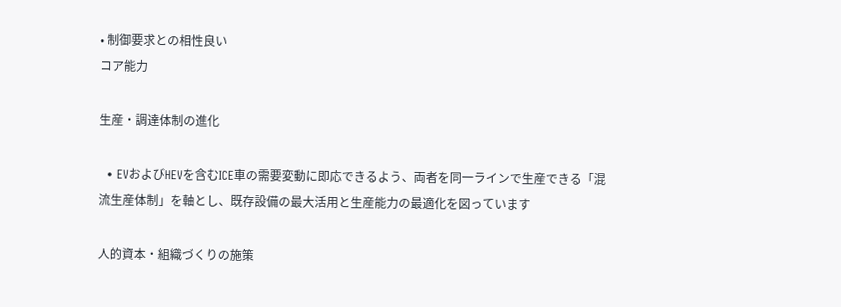• 制御要求との相性良い
コア能力

生産・調達体制の進化

  • EVおよびHEVを含むICE車の需要変動に即応できるよう、両者を同一ラインで生産できる「混流生産体制」を軸とし、既存設備の最大活用と生産能力の最適化を図っています

人的資本・組織づくりの施策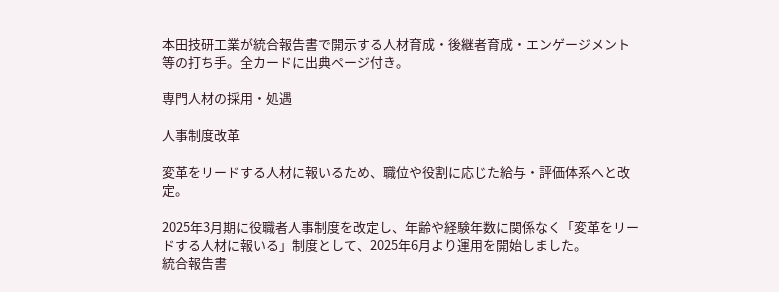本田技研工業が統合報告書で開示する人材育成・後継者育成・エンゲージメント等の打ち手。全カードに出典ページ付き。

専門人材の採用・処遇

人事制度改革

変革をリードする人材に報いるため、職位や役割に応じた給与・評価体系へと改定。

2025年3月期に役職者人事制度を改定し、年齢や経験年数に関係なく「変革をリードする人材に報いる」制度として、2025年6月より運用を開始しました。
統合報告書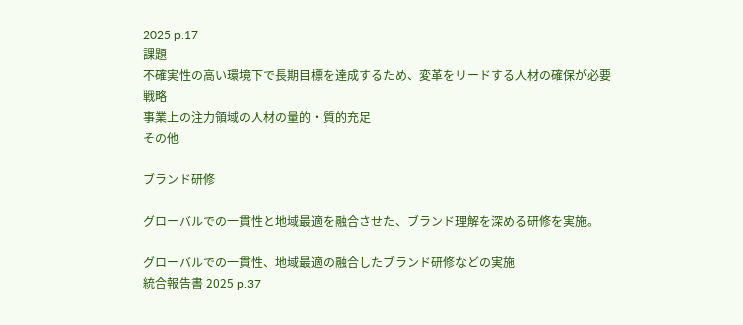2025 p.17
課題
不確実性の高い環境下で長期目標を達成するため、変革をリードする人材の確保が必要
戦略
事業上の注力領域の人材の量的・質的充足
その他

ブランド研修

グローバルでの一貫性と地域最適を融合させた、ブランド理解を深める研修を実施。

グローバルでの一貫性、地域最適の融合したブランド研修などの実施
統合報告書 2025 p.37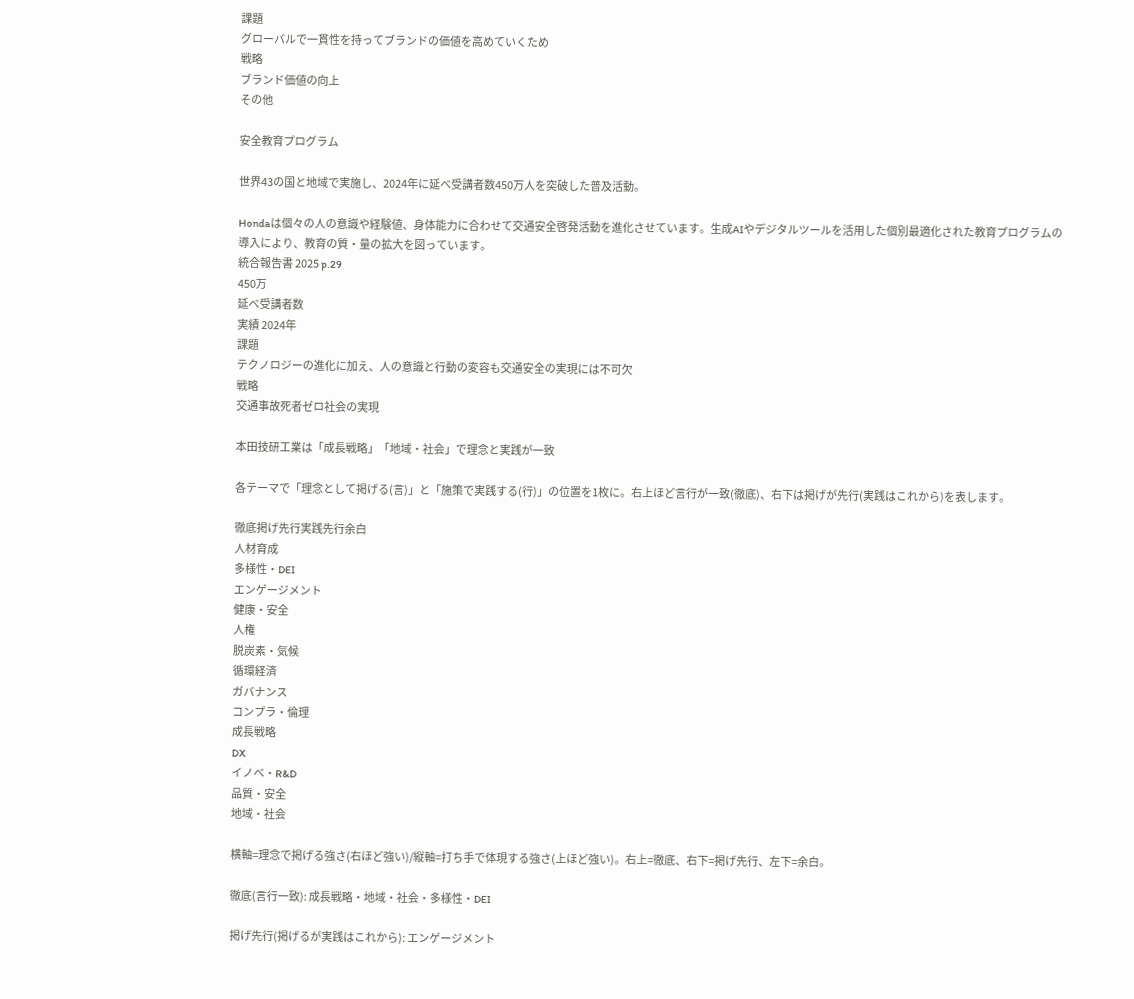課題
グローバルで一貫性を持ってブランドの価値を高めていくため
戦略
ブランド価値の向上
その他

安全教育プログラム

世界43の国と地域で実施し、2024年に延べ受講者数450万人を突破した普及活動。

Hondaは個々の人の意識や経験値、身体能力に合わせて交通安全啓発活動を進化させています。生成AIやデジタルツールを活用した個別最適化された教育プログラムの導入により、教育の質・量の拡大を図っています。
統合報告書 2025 p.29
450万
延べ受講者数
実績 2024年
課題
テクノロジーの進化に加え、人の意識と行動の変容も交通安全の実現には不可欠
戦略
交通事故死者ゼロ社会の実現

本田技研工業は「成長戦略」「地域・社会」で理念と実践が一致

各テーマで「理念として掲げる(言)」と「施策で実践する(行)」の位置を1枚に。右上ほど言行が一致(徹底)、右下は掲げが先行(実践はこれから)を表します。

徹底掲げ先行実践先行余白
人材育成
多様性・DEI
エンゲージメント
健康・安全
人権
脱炭素・気候
循環経済
ガバナンス
コンプラ・倫理
成長戦略
DX
イノベ・R&D
品質・安全
地域・社会

横軸=理念で掲げる強さ(右ほど強い)/縦軸=打ち手で体現する強さ(上ほど強い)。右上=徹底、右下=掲げ先行、左下=余白。

徹底(言行一致): 成長戦略・地域・社会・多様性・DEI

掲げ先行(掲げるが実践はこれから): エンゲージメント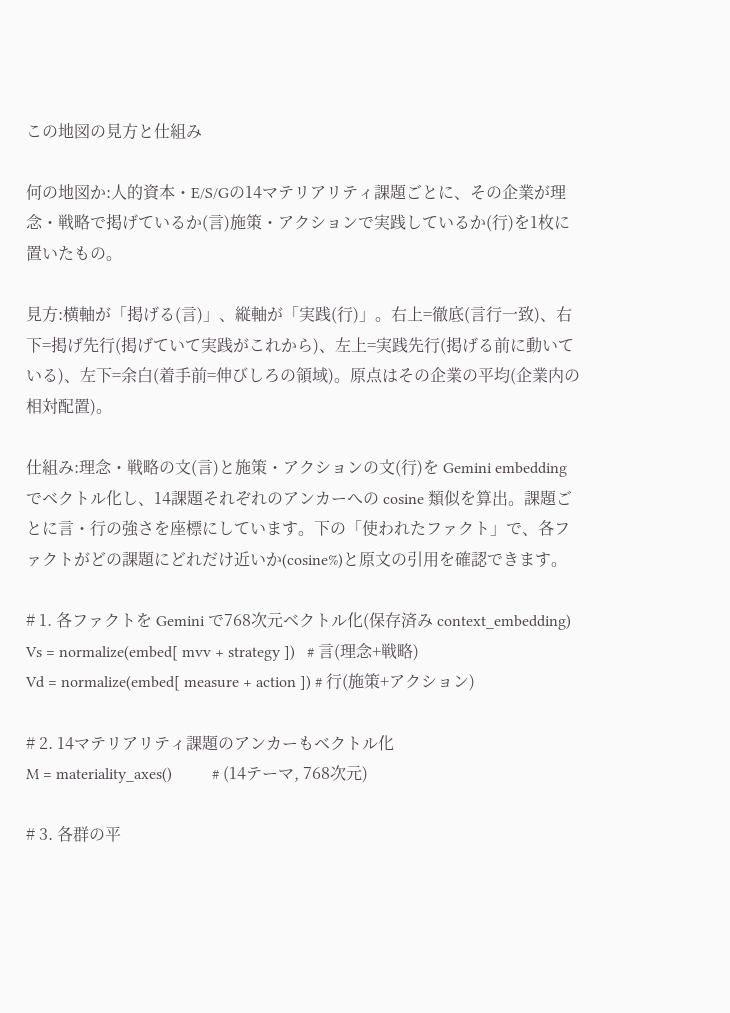この地図の見方と仕組み

何の地図か:人的資本・E/S/Gの14マテリアリティ課題ごとに、その企業が理念・戦略で掲げているか(言)施策・アクションで実践しているか(行)を1枚に置いたもの。

見方:横軸が「掲げる(言)」、縦軸が「実践(行)」。右上=徹底(言行一致)、右下=掲げ先行(掲げていて実践がこれから)、左上=実践先行(掲げる前に動いている)、左下=余白(着手前=伸びしろの領域)。原点はその企業の平均(企業内の相対配置)。

仕組み:理念・戦略の文(言)と施策・アクションの文(行)を Gemini embedding でベクトル化し、14課題それぞれのアンカーへの cosine 類似を算出。課題ごとに言・行の強さを座標にしています。下の「使われたファクト」で、各ファクトがどの課題にどれだけ近いか(cosine%)と原文の引用を確認できます。

# 1. 各ファクトを Gemini で768次元ベクトル化(保存済み context_embedding)
Vs = normalize(embed[ mvv + strategy ])   # 言(理念+戦略)
Vd = normalize(embed[ measure + action ]) # 行(施策+アクション)

# 2. 14マテリアリティ課題のアンカーもベクトル化
M = materiality_axes()          # (14テーマ, 768次元)

# 3. 各群の平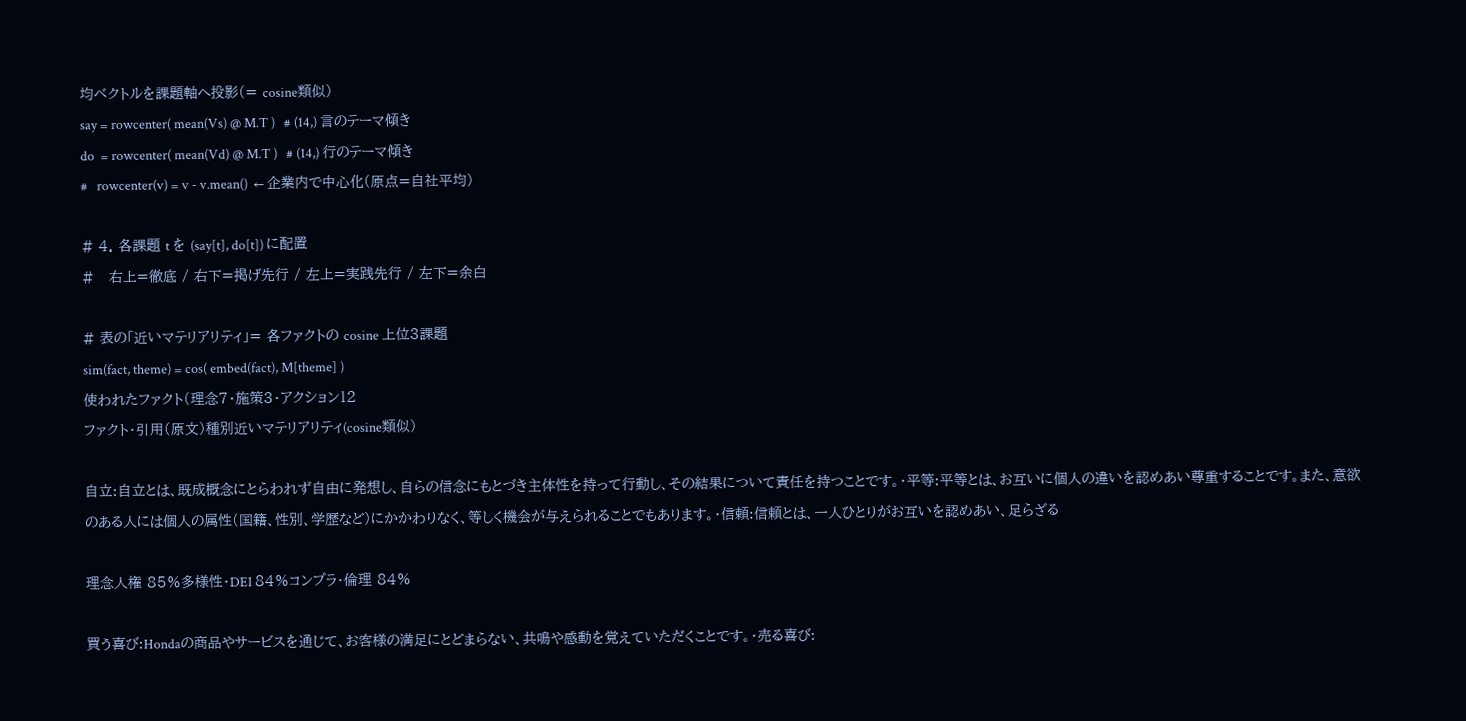均ベクトルを課題軸へ投影(= cosine類似)
say = rowcenter( mean(Vs) @ M.T )   # (14,) 言のテーマ傾き
do  = rowcenter( mean(Vd) @ M.T )   # (14,) 行のテーマ傾き
#   rowcenter(v) = v - v.mean()  ← 企業内で中心化(原点=自社平均)

# 4. 各課題 t を (say[t], do[t]) に配置
#   右上=徹底 / 右下=掲げ先行 / 左上=実践先行 / 左下=余白

# 表の「近いマテリアリティ」= 各ファクトの cosine 上位3課題
sim(fact, theme) = cos( embed(fact), M[theme] )
使われたファクト(理念7・施策3・アクション12
ファクト・引用(原文)種別近いマテリアリティ(cosine類似)

自立:自立とは、既成概念にとらわれず自由に発想し、自らの信念にもとづき主体性を持って行動し、その結果について責任を持つことです。・平等:平等とは、お互いに個人の違いを認めあい尊重することです。また、意欲のある人には個人の属性(国籍、性別、学歴など)にかかわりなく、等しく機会が与えられることでもあります。・信頼:信頼とは、一人ひとりがお互いを認めあい、足らざる

理念人権 85%多様性・DEI 84%コンプラ・倫理 84%

買う喜び:Hondaの商品やサービスを通じて、お客様の満足にとどまらない、共鳴や感動を覚えていただくことです。・売る喜び: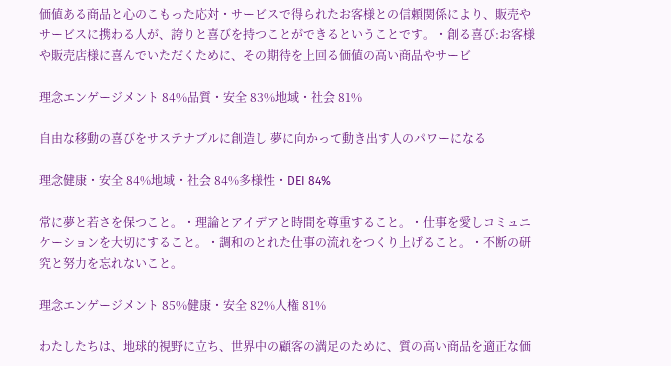価値ある商品と心のこもった応対・サービスで得られたお客様との信頼関係により、販売やサービスに携わる人が、誇りと喜びを持つことができるということです。・創る喜び:お客様や販売店様に喜んでいただくために、その期待を上回る価値の高い商品やサービ

理念エンゲージメント 84%品質・安全 83%地域・社会 81%

自由な移動の喜びをサステナブルに創造し 夢に向かって動き出す人のパワーになる

理念健康・安全 84%地域・社会 84%多様性・DEI 84%

常に夢と若さを保つこと。・理論とアイデアと時間を尊重すること。・仕事を愛しコミュニケーションを大切にすること。・調和のとれた仕事の流れをつくり上げること。・不断の研究と努力を忘れないこと。

理念エンゲージメント 85%健康・安全 82%人権 81%

わたしたちは、地球的視野に立ち、世界中の顧客の満足のために、質の高い商品を適正な価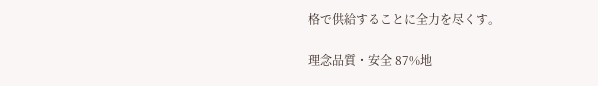格で供給することに全力を尽くす。

理念品質・安全 87%地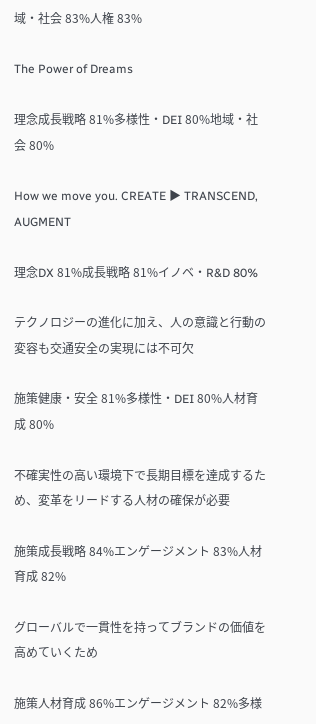域・社会 83%人権 83%

The Power of Dreams

理念成長戦略 81%多様性・DEI 80%地域・社会 80%

How we move you. CREATE ▶ TRANSCEND, AUGMENT

理念DX 81%成長戦略 81%イノベ・R&D 80%

テクノロジーの進化に加え、人の意識と行動の変容も交通安全の実現には不可欠

施策健康・安全 81%多様性・DEI 80%人材育成 80%

不確実性の高い環境下で長期目標を達成するため、変革をリードする人材の確保が必要

施策成長戦略 84%エンゲージメント 83%人材育成 82%

グローバルで一貫性を持ってブランドの価値を高めていくため

施策人材育成 86%エンゲージメント 82%多様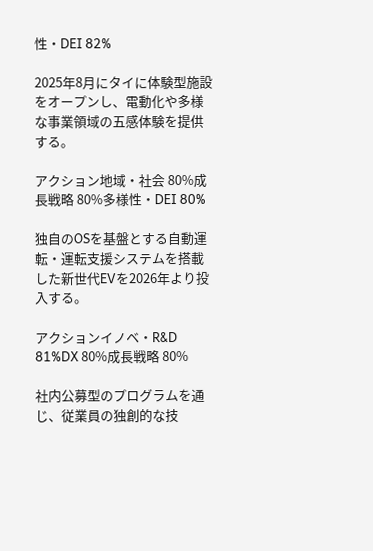性・DEI 82%

2025年8月にタイに体験型施設をオープンし、電動化や多様な事業領域の五感体験を提供する。

アクション地域・社会 80%成長戦略 80%多様性・DEI 80%

独自のOSを基盤とする自動運転・運転支援システムを搭載した新世代EVを2026年より投入する。

アクションイノベ・R&D 81%DX 80%成長戦略 80%

社内公募型のプログラムを通じ、従業員の独創的な技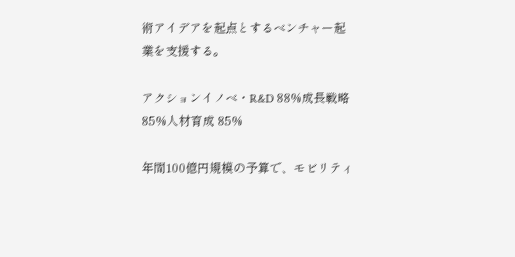術アイデアを起点とするベンチャー起業を支援する。

アクションイノベ・R&D 88%成長戦略 85%人材育成 85%

年間100億円規模の予算で、モビリティ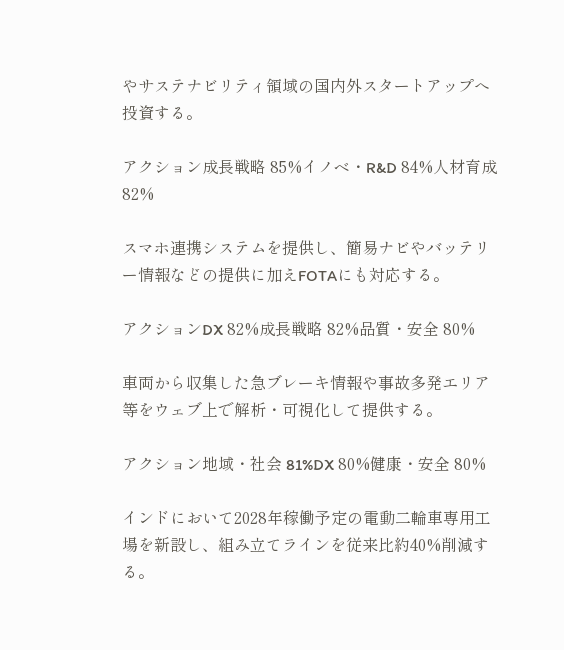やサステナビリティ領域の国内外スタートアップへ投資する。

アクション成長戦略 85%イノベ・R&D 84%人材育成 82%

スマホ連携システムを提供し、簡易ナビやバッテリー情報などの提供に加えFOTAにも対応する。

アクションDX 82%成長戦略 82%品質・安全 80%

車両から収集した急ブレーキ情報や事故多発エリア等をウェブ上で解析・可視化して提供する。

アクション地域・社会 81%DX 80%健康・安全 80%

インドにおいて2028年稼働予定の電動二輪車専用工場を新設し、組み立てラインを従来比約40%削減する。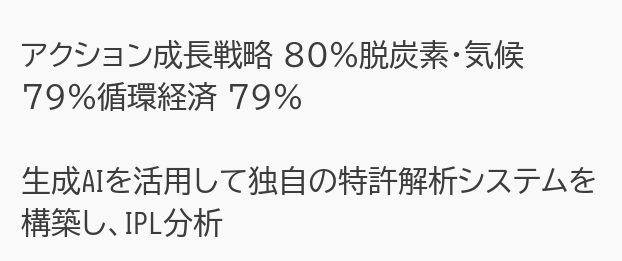アクション成長戦略 80%脱炭素・気候 79%循環経済 79%

生成AIを活用して独自の特許解析システムを構築し、IPL分析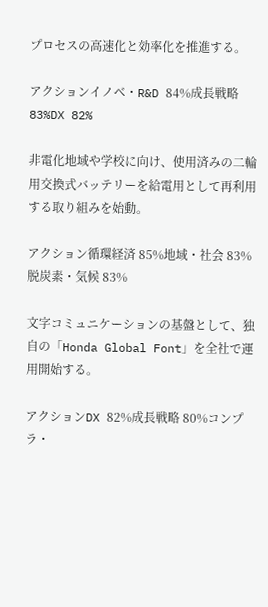プロセスの高速化と効率化を推進する。

アクションイノベ・R&D 84%成長戦略 83%DX 82%

非電化地域や学校に向け、使用済みの二輪用交換式バッテリーを給電用として再利用する取り組みを始動。

アクション循環経済 85%地域・社会 83%脱炭素・気候 83%

文字コミュニケーションの基盤として、独自の「Honda Global Font」を全社で運用開始する。

アクションDX 82%成長戦略 80%コンプラ・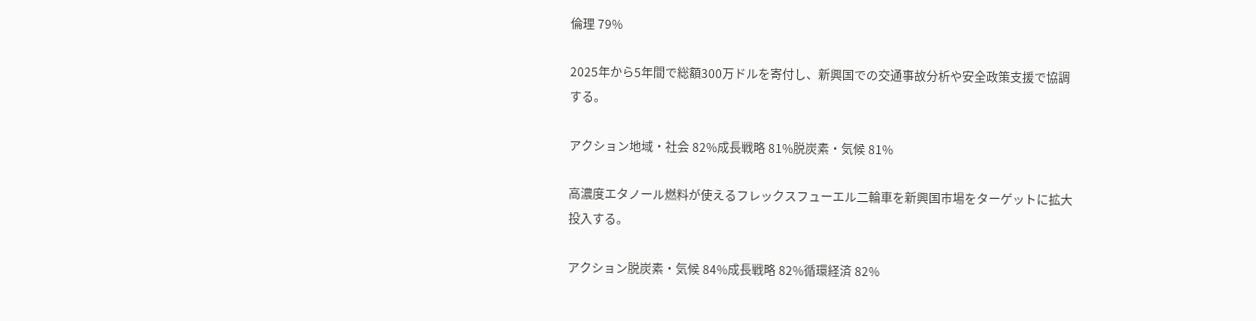倫理 79%

2025年から5年間で総額300万ドルを寄付し、新興国での交通事故分析や安全政策支援で協調する。

アクション地域・社会 82%成長戦略 81%脱炭素・気候 81%

高濃度エタノール燃料が使えるフレックスフューエル二輪車を新興国市場をターゲットに拡大投入する。

アクション脱炭素・気候 84%成長戦略 82%循環経済 82%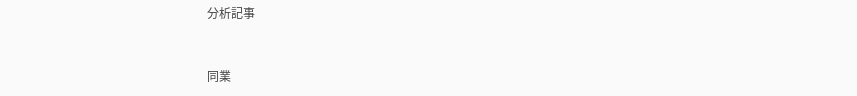分析記事


同業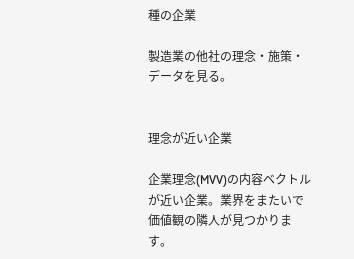種の企業

製造業の他社の理念・施策・データを見る。


理念が近い企業

企業理念(MVV)の内容ベクトルが近い企業。業界をまたいで価値観の隣人が見つかります。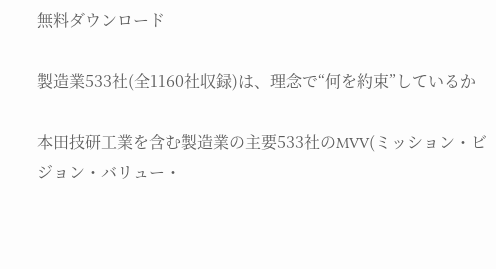無料ダウンロード

製造業533社(全1160社収録)は、理念で“何を約束”しているか

本田技研工業を含む製造業の主要533社のMVV(ミッション・ビジョン・バリュー・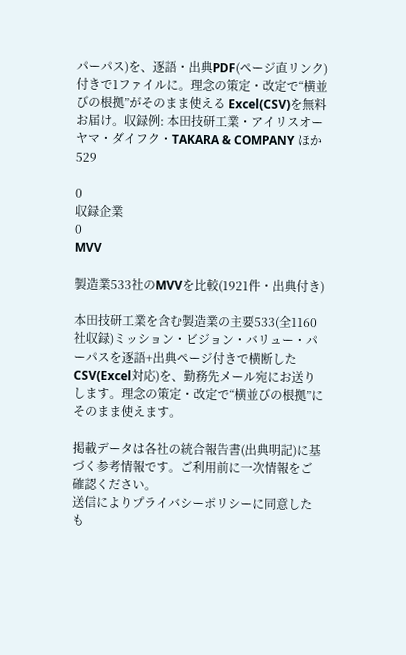パーパス)を、逐語・出典PDF(ページ直リンク)付きで1ファイルに。理念の策定・改定で“横並びの根拠”がそのまま使える Excel(CSV)を無料お届け。収録例: 本田技研工業・アイリスオーヤマ・ダイフク・TAKARA & COMPANY ほか529

0
収録企業
0
MVV

製造業533社のMVVを比較(1921件・出典付き)

本田技研工業を含む製造業の主要533(全1160社収録)ミッション・ビジョン・バリュー・パーパスを逐語+出典ページ付きで横断したCSV(Excel対応)を、勤務先メール宛にお送りします。理念の策定・改定で“横並びの根拠”にそのまま使えます。

掲載データは各社の統合報告書(出典明記)に基づく参考情報です。ご利用前に一次情報をご確認ください。
送信によりプライバシーポリシーに同意したも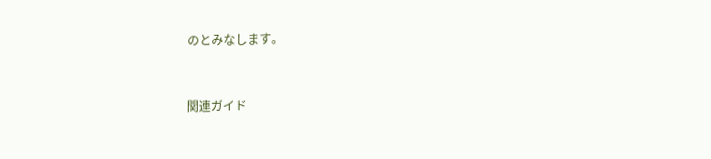のとみなします。


関連ガイド